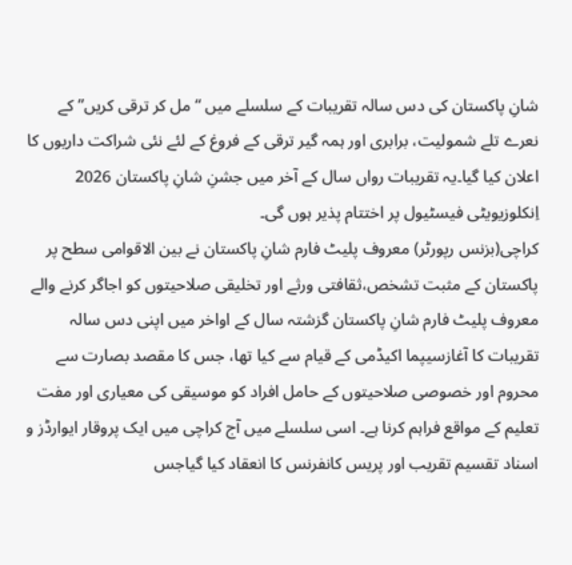شانِ پاکستان کی دس سالہ تقریبات کے سلسلے میں “مل کر ترقی کریں” کے نعرے تلے شمولیت، برابری اور ہمہ گیر ترقی کے فروغ کے لئے نئی شراکت داریوں کا اعلان کیا گیا۔یہ تقریبات رواں سال کے آخر میں جشنِ شانِ پاکستان 2026 اِنکلوزیویٹی فیسٹیول پر اختتام پذیر ہوں گی۔
کراچی(بزنس رپورٹر) معروف پلیٹ فارم شانِ پاکستان نے بین الاقوامی سطح پر پاکستان کے مثبت تشخص،ثقافتی ورثے اور تخلیقی صلاحیتوں کو اجاگر کرنے والے معروف پلیٹ فارم شانِ پاکستان گزشتہ سال کے اواخر میں اپنی دس سالہ تقریبات کا آغازسیپما اکیڈمی کے قیام سے کیا تھا، جس کا مقصد بصارت سے محروم اور خصوصی صلاحیتوں کے حامل افراد کو موسیقی کی معیاری اور مفت تعلیم کے مواقع فراہم کرنا ہے۔ اسی سلسلے میں آج کراچی میں ایک پروقار ایوارڈز و اسناد تقسیم تقریب اور پریس کانفرنس کا انعقاد کیا گیاجس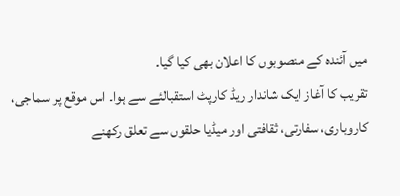میں آئندہ کے منصوبوں کا اعلان بھی کیا گیا۔
تقریب کا آغاز ایک شاندار ریڈ کارپٹ استقبالئے سے ہوا۔ اس موقع پر سماجی، کاروباری، سفارتی، ثقافتی اور میڈیا حلقوں سے تعلق رکھنے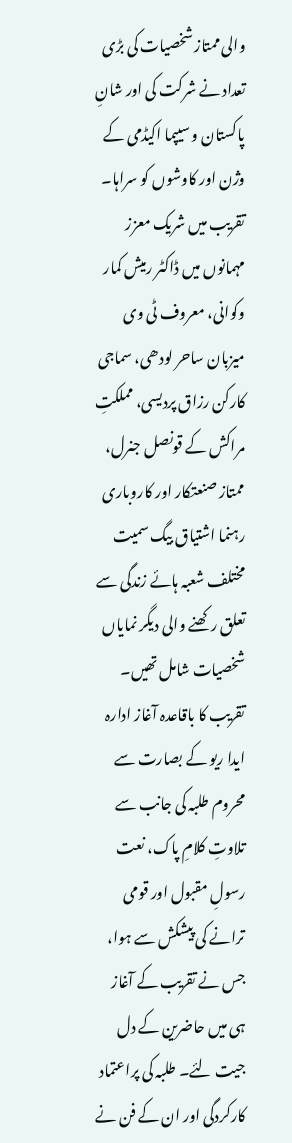والی ممتاز شخصیات کی بڑی تعداد نے شرکت کی اور شانِ پاکستان و سیپما اکیڈمی کے وژن اور کاوشوں کو سراہا۔ تقریب میں شریک معزز مہمانوں میں ڈاکٹر رمیش کمار وکوانی، معروف ٹی وی میزبان ساحر لودھی، سماجی کارکن رزاق پردیسی، مملکتِ مراکش کے قونصل جنرل، ممتاز صنعتکار اور کاروباری رہنما اشتیاق بیگ سمیت مختلف شعبہ ہائے زندگی سے تعلق رکھنے والی دیگر نمایاں شخصیات شامل تھیں۔
تقریب کا باقاعدہ آغاز ادارہ ایدا ریو کے بصارت سے محروم طلبہ کی جانب سے تلاوتِ کلامِ پاک، نعت رسولِ مقبول اور قومی ترانے کی پیشکش سے ہوا، جس نے تقریب کے آغاز ہی میں حاضرین کے دل جیت لئے۔ طلبہ کی پراعتماد کارکردگی اور ان کے فن نے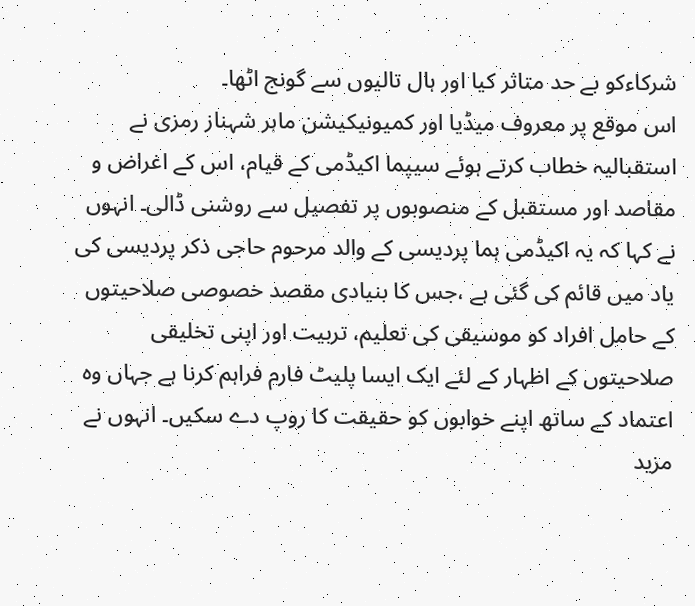شرکاءکو بے حد متاثر کیا اور ہال تالیوں سے گونج اٹھا۔
اس موقع پر معروف میڈیا اور کمیونیکیشن ماہر شہناز رمزی نے استقبالیہ خطاب کرتے ہوئے سیپما اکیڈمی کے قیام، اس کے اغراض و مقاصد اور مستقبل کے منصوبوں پر تفصیل سے روشنی ڈالی۔ انہوں نے کہا کہ یہ اکیڈمی ہما پردیسی کے والد مرحوم حاجی ذکر پردیسی کی یاد میں قائم کی گئی ہے ،جس کا بنیادی مقصد خصوصی صلاحیتوں کے حامل افراد کو موسیقی کی تعلیم، تربیت اور اپنی تخلیقی صلاحیتوں کے اظہار کے لئے ایک ایسا پلیٹ فارم فراہم کرنا ہے جہاں وہ اعتماد کے ساتھ اپنے خوابوں کو حقیقت کا روپ دے سکیں۔ انہوں نے مزید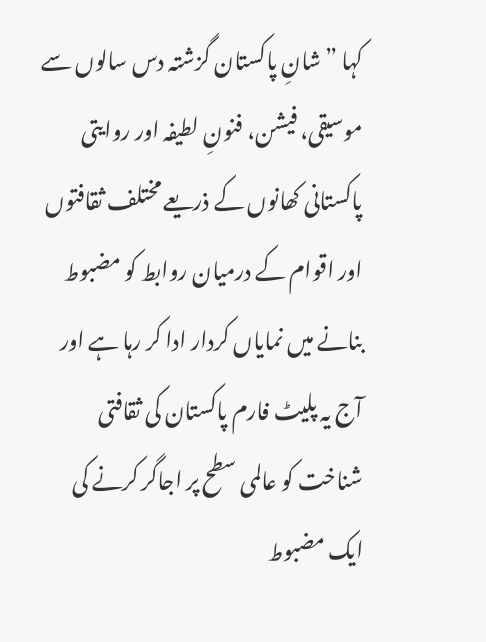کہا ”شانِ پاکستان گزشتہ دس سالوں سے موسیقی، فیشن، فنونِ لطیفہ اور روایتی پاکستانی کھانوں کے ذریعے مختلف ثقافتوں اور اقوام کے درمیان روابط کو مضبوط بنانے میں نمایاں کردار ادا کر رہا ہے اور آج یہ پلیٹ فارم پاکستان کی ثقافتی شناخت کو عالمی سطح پر اجاگر کرنے کی ایک مضبوط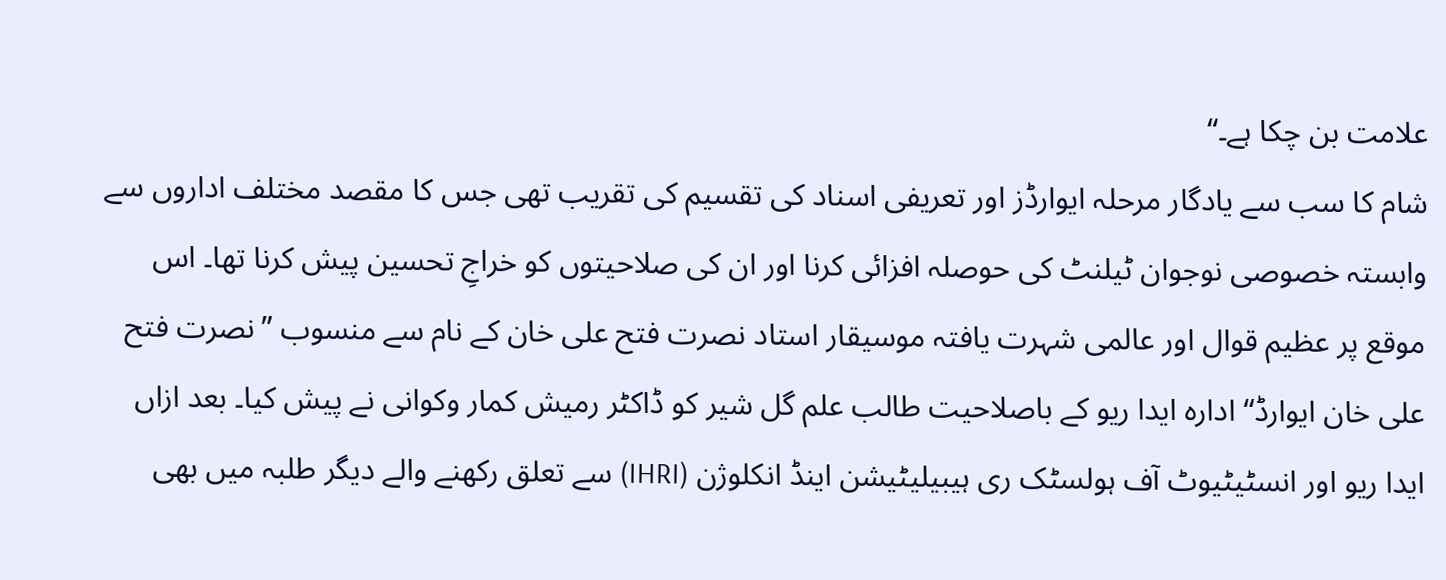علامت بن چکا ہے۔“
شام کا سب سے یادگار مرحلہ ایوارڈز اور تعریفی اسناد کی تقسیم کی تقریب تھی جس کا مقصد مختلف اداروں سے وابستہ خصوصی نوجوان ٹیلنٹ کی حوصلہ افزائی کرنا اور ان کی صلاحیتوں کو خراجِ تحسین پیش کرنا تھا۔ اس موقع پر عظیم قوال اور عالمی شہرت یافتہ موسیقار استاد نصرت فتح علی خان کے نام سے منسوب ”نصرت فتح علی خان ایوارڈ“ ادارہ ایدا ریو کے باصلاحیت طالب علم گل شیر کو ڈاکٹر رمیش کمار وکوانی نے پیش کیا۔ بعد ازاں ایدا ریو اور انسٹیٹیوٹ آف ہولسٹک ری ہیبیلیٹیشن اینڈ انکلوژن (IHRI) سے تعلق رکھنے والے دیگر طلبہ میں بھی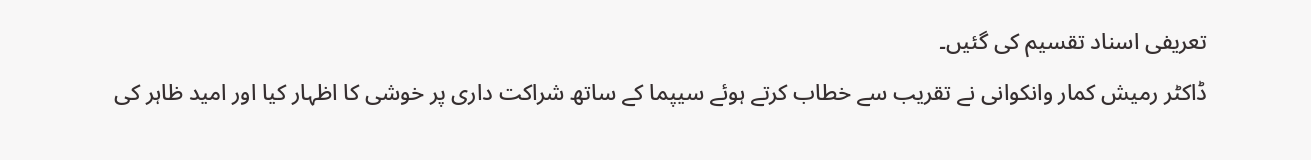تعریفی اسناد تقسیم کی گئیں۔
ڈاکٹر رمیش کمار وانکوانی نے تقریب سے خطاب کرتے ہوئے سیپما کے ساتھ شراکت داری پر خوشی کا اظہار کیا اور امید ظاہر کی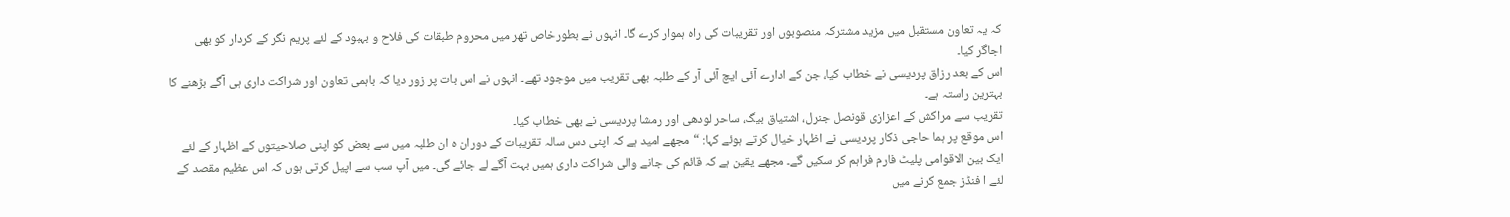کہ یہ تعاون مستقبل میں مزید مشترکہ منصوبوں اور تقریبات کی راہ ہموار کرے گا۔ انہوں نے بطورخاص تھر میں محروم طبقات کی فلاح و بہبود کے لئے پریم نگر کے کردار کو بھی اجاگر کیا۔
اس کے بعد رزاق پردیسی نے خطاب کیا، جن کے ادارے آئی ایچ آئی آر کے طلبہ بھی تقریب میں موجود تھے۔ انہوں نے اس بات پر زور دیا کہ باہمی تعاون اور شراکت داری ہی آگے بڑھنے کا بہترین راستہ ہے۔
تقریب سے مراکش کے اعزازی قونصل جنرل، اشتیاق بیگ، ساحر لودھی اور رمشا پردیسی نے بھی خطاب کیا۔
اس موقع پر ہما حاجی ذکار پردیسی نے اظہار خیال کرتے ہوئے کہا: “مجھے امید ہے کہ اپنی دس سالہ تقریبات کے دوران ہ ان طلبہ میں سے بعض کو اپنی صلاحیتوں کے اظہار کے لئے ایک بین الاقوامی پلیٹ فارم فراہم کر سکیں گے۔ مجھے یقین ہے کہ قائم کی جانے والی شراکت داری ہمیں بہت آگے لے جائے گی۔ میں آپ سب سے اپیل کرتی ہوں کہ اس عظیم مقصد کے لئے ا فنڈز جمع کرنے میں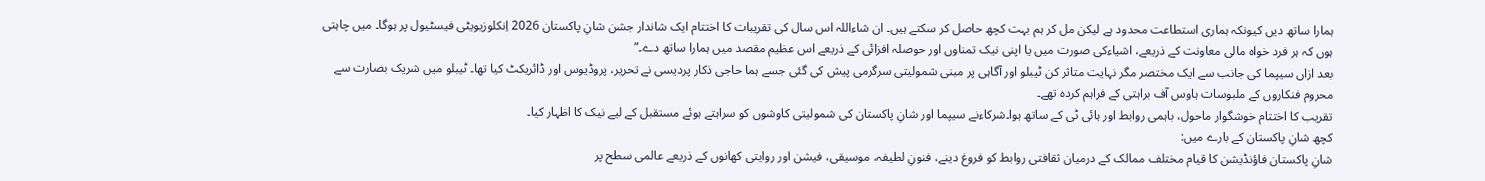ہمارا ساتھ دیں کیونکہ ہماری استطاعت محدود ہے لیکن مل کر ہم بہت کچھ حاصل کر سکتے ہیں۔ ان شاءاللہ اس سال کی تقریبات کا اختتام ایک شاندار جشن شانِ پاکستان 2026 اِنکلوزیویٹی فیسٹیول پر ہوگا۔ میں چاہتی ہوں کہ ہر فرد خواہ مالی معاونت کے ذریعے، اشیاءکی صورت میں یا اپنی نیک تمناوں اور حوصلہ افزائی کے ذریعے اس عظیم مقصد میں ہمارا ساتھ دے۔”
بعد ازاں سیپما کی جانب سے ایک مختصر مگر نہایت متاثر کن ٹیبلو اور آگاہی پر مبنی شمولیتی سرگرمی پیش کی گئی جسے ہما حاجی ذکار پردیسی نے تحریر، پروڈیوس اور ڈائریکٹ کیا تھا۔ ٹیبلو میں شریک بصارت سے محروم فنکاروں کے ملبوسات ہاوس آف براہتی کے فراہم کردہ تھے۔
تقریب کا اختتام خوشگوار ماحول، باہمی روابط اور ہائی ٹی کے ساتھ ہوا۔شرکاءنے سیپما اور شانِ پاکستان کی شمولیتی کاوشوں کو سراہتے ہوئے مستقبل کے لیے نیک کا اظہار کیا۔
کچھ شانِ پاکستان کے بارے میں:
شانِ پاکستان فاؤنڈیشن کا قیام مختلف ممالک کے درمیان ثقافتی روابط کو فروغ دینے، فنونِ لطیفہ، موسیقی، فیشن اور روایتی کھانوں کے ذریعے عالمی سطح پر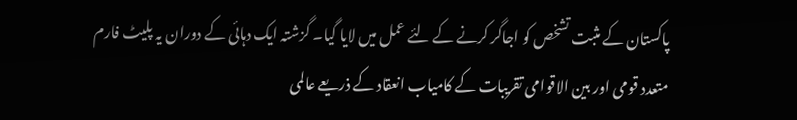پاکستان کے مثبت تشخص کو اجاگر کرنے کے لئے عمل میں لایا گیا۔ گزشتہ ایک دہائی کے دوران یہ پلیٹ فارم متعدد قومی اور بین الاقوامی تقریبات کے کامیاب انعقاد کے ذریعے عالمی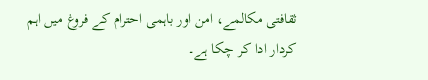ثقافتی مکالمے، امن اور باہمی احترام کے فروغ میں اہم کردار ادا کر چکا ہے۔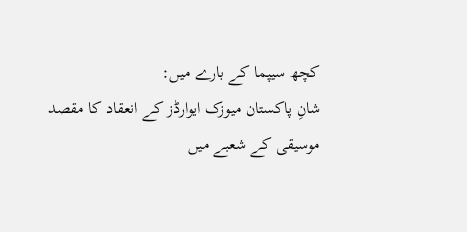کچھ سیپما کے بارے میں:
شانِ پاکستان میوزک ایوارڈز کے انعقاد کا مقصد موسیقی کے شعبے میں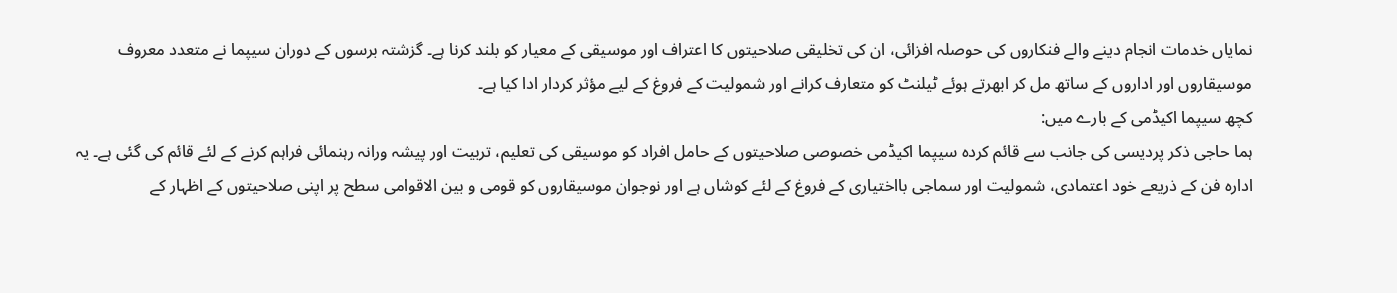نمایاں خدمات انجام دینے والے فنکاروں کی حوصلہ افزائی، ان کی تخلیقی صلاحیتوں کا اعتراف اور موسیقی کے معیار کو بلند کرنا ہے۔ گزشتہ برسوں کے دوران سیپما نے متعدد معروف موسیقاروں اور اداروں کے ساتھ مل کر ابھرتے ہوئے ٹیلنٹ کو متعارف کرانے اور شمولیت کے فروغ کے لیے مؤثر کردار ادا کیا ہے۔
کچھ سیپما اکیڈمی کے بارے میں:
ہما حاجی ذکر پردیسی کی جانب سے قائم کردہ سیپما اکیڈمی خصوصی صلاحیتوں کے حامل افراد کو موسیقی کی تعلیم، تربیت اور پیشہ ورانہ رہنمائی فراہم کرنے کے لئے قائم کی گئی ہے۔ یہ ادارہ فن کے ذریعے خود اعتمادی، شمولیت اور سماجی بااختیاری کے فروغ کے لئے کوشاں ہے اور نوجوان موسیقاروں کو قومی و بین الاقوامی سطح پر اپنی صلاحیتوں کے اظہار کے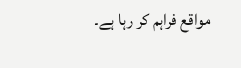مواقع فراہم کر رہا ہے۔